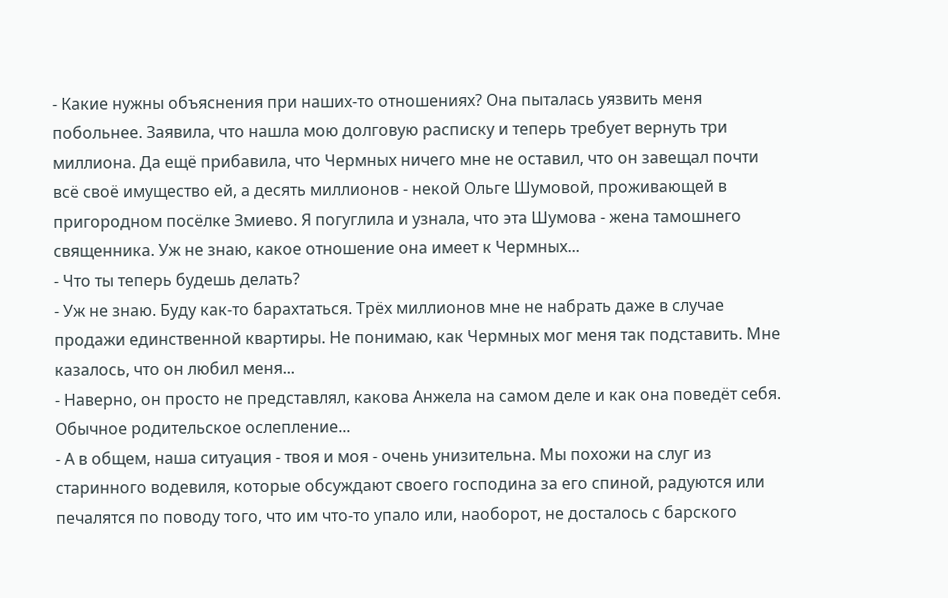- Какие нужны объяснения при наших-то отношениях? Она пыталась уязвить меня побольнее. Заявила, что нашла мою долговую расписку и теперь требует вернуть три миллиона. Да ещё прибавила, что Чермных ничего мне не оставил, что он завещал почти всё своё имущество ей, а десять миллионов - некой Ольге Шумовой, проживающей в пригородном посёлке Змиево. Я погуглила и узнала, что эта Шумова - жена тамошнего священника. Уж не знаю, какое отношение она имеет к Чермных...
- Что ты теперь будешь делать?
- Уж не знаю. Буду как-то барахтаться. Трёх миллионов мне не набрать даже в случае продажи единственной квартиры. Не понимаю, как Чермных мог меня так подставить. Мне казалось, что он любил меня...
- Наверно, он просто не представлял, какова Анжела на самом деле и как она поведёт себя. Обычное родительское ослепление...
- А в общем, наша ситуация - твоя и моя - очень унизительна. Мы похожи на слуг из старинного водевиля, которые обсуждают своего господина за его спиной, радуются или печалятся по поводу того, что им что-то упало или, наоборот, не досталось с барского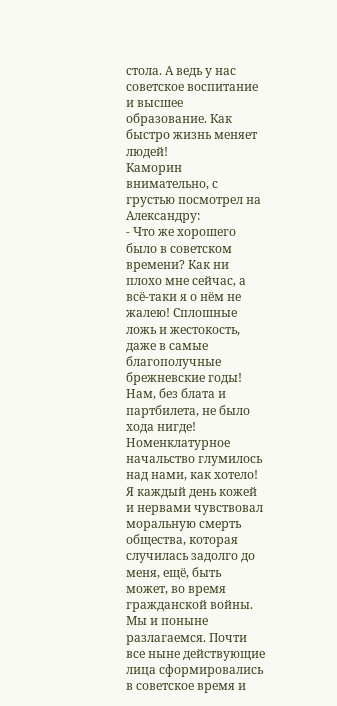стола. А ведь у нас советское воспитание и высшее образование. Как быстро жизнь меняет людей!
Каморин внимательно, с грустью посмотрел на Александру:
- Что же хорошего было в советском времени? Как ни плохо мне сейчас, а всё-таки я о нём не жалею! Сплошные ложь и жестокость, даже в самые благополучные брежневские годы! Нам, без блата и партбилета, не было хода нигде! Номенклатурное начальство глумилось над нами, как хотело! Я каждый день кожей и нервами чувствовал моральную смерть общества, которая случилась задолго до меня, ещё, быть может, во время гражданской войны. Мы и поныне разлагаемся. Почти все ныне действующие лица сформировались в советское время и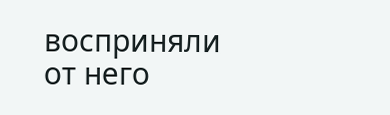восприняли от него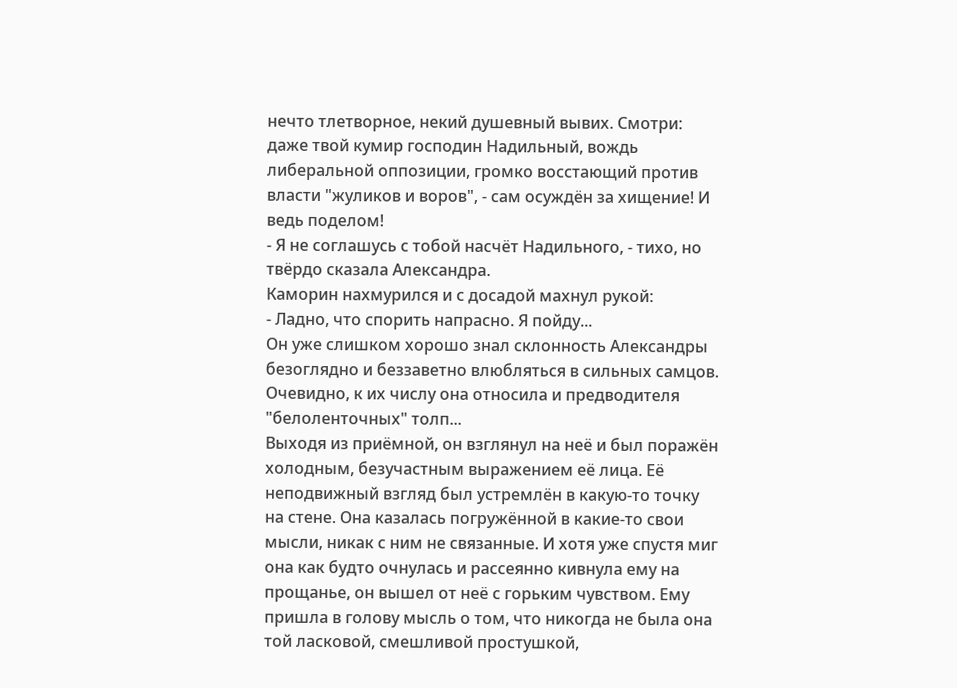нечто тлетворное, некий душевный вывих. Смотри: даже твой кумир господин Надильный, вождь либеральной оппозиции, громко восстающий против власти "жуликов и воров", - сам осуждён за хищение! И ведь поделом!
- Я не соглашусь с тобой насчёт Надильного, - тихо, но твёрдо сказала Александра.
Каморин нахмурился и с досадой махнул рукой:
- Ладно, что спорить напрасно. Я пойду...
Он уже слишком хорошо знал склонность Александры безоглядно и беззаветно влюбляться в сильных самцов. Очевидно, к их числу она относила и предводителя "белоленточных" толп...
Выходя из приёмной, он взглянул на неё и был поражён холодным, безучастным выражением её лица. Её неподвижный взгляд был устремлён в какую-то точку на стене. Она казалась погружённой в какие-то свои мысли, никак с ним не связанные. И хотя уже спустя миг она как будто очнулась и рассеянно кивнула ему на прощанье, он вышел от неё с горьким чувством. Ему пришла в голову мысль о том, что никогда не была она той ласковой, смешливой простушкой,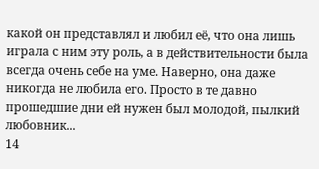какой он представлял и любил её, что она лишь играла с ним эту роль, а в действительности была всегда очень себе на уме. Наверно, она даже никогда не любила его. Просто в те давно прошедшие дни ей нужен был молодой, пылкий любовник...
14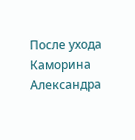После ухода Каморина Александра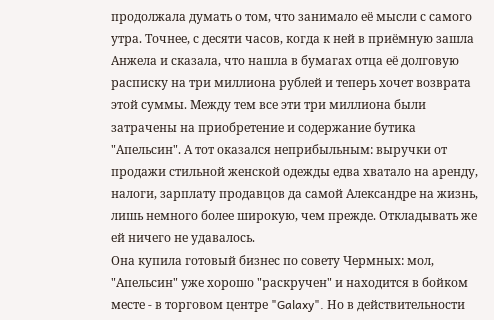продолжала думать о том, что занимало её мысли с самого утра. Точнее, с десяти часов, когда к ней в приёмную зашла Анжела и сказала, что нашла в бумагах отца её долговую расписку на три миллиона рублей и теперь хочет возврата этой суммы. Между тем все эти три миллиона были затрачены на приобретение и содержание бутика "Апельсин". А тот оказался неприбыльным: выручки от продажи стильной женской одежды едва хватало на аренду, налоги, зарплату продавцов да самой Александре на жизнь, лишь немного более широкую, чем прежде. Откладывать же ей ничего не удавалось.
Она купила готовый бизнес по совету Чермных: мол, "Апельсин" уже хорошо "раскручен" и находится в бойком месте - в торговом центре "Galaxy". Но в действительности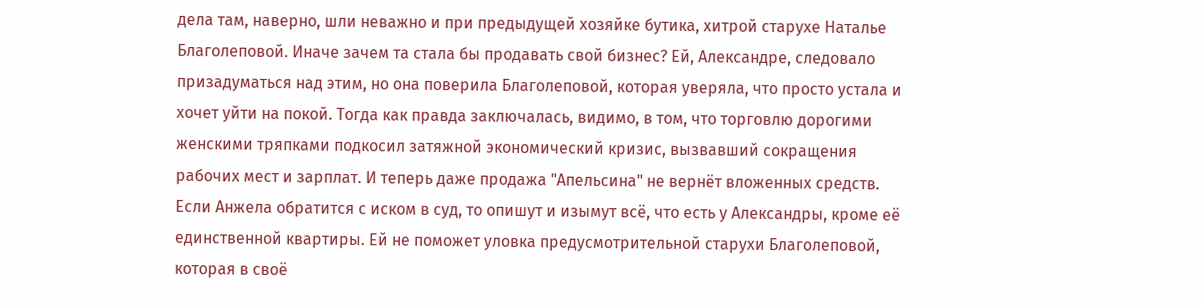дела там, наверно, шли неважно и при предыдущей хозяйке бутика, хитрой старухе Наталье Благолеповой. Иначе зачем та стала бы продавать свой бизнес? Ей, Александре, следовало призадуматься над этим, но она поверила Благолеповой, которая уверяла, что просто устала и хочет уйти на покой. Тогда как правда заключалась, видимо, в том, что торговлю дорогими женскими тряпками подкосил затяжной экономический кризис, вызвавший сокращения рабочих мест и зарплат. И теперь даже продажа "Апельсина" не вернёт вложенных средств. Если Анжела обратится с иском в суд, то опишут и изымут всё, что есть у Александры, кроме её единственной квартиры. Ей не поможет уловка предусмотрительной старухи Благолеповой, которая в своё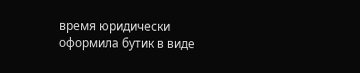время юридически оформила бутик в виде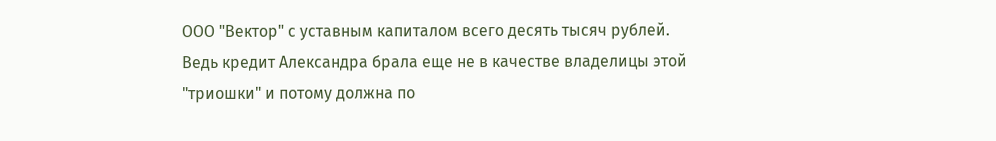ООО "Вектор" с уставным капиталом всего десять тысяч рублей. Ведь кредит Александра брала еще не в качестве владелицы этой "триошки" и потому должна по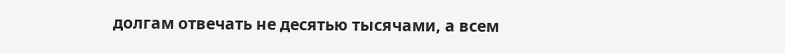долгам отвечать не десятью тысячами, а всем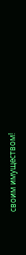своим имуществом!